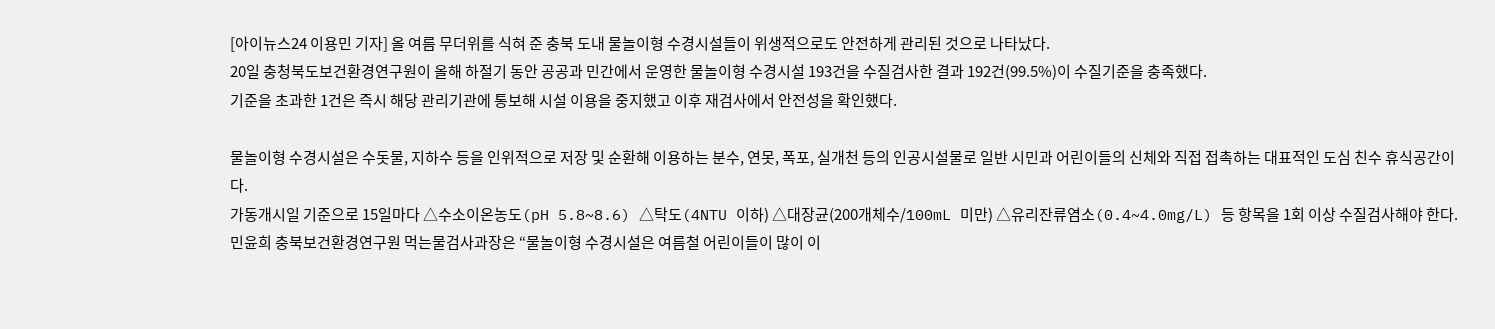[아이뉴스24 이용민 기자] 올 여름 무더위를 식혀 준 충북 도내 물놀이형 수경시설들이 위생적으로도 안전하게 관리된 것으로 나타났다.
20일 충청북도보건환경연구원이 올해 하절기 동안 공공과 민간에서 운영한 물놀이형 수경시설 193건을 수질검사한 결과 192건(99.5%)이 수질기준을 충족했다.
기준을 초과한 1건은 즉시 해당 관리기관에 통보해 시설 이용을 중지했고 이후 재검사에서 안전성을 확인했다.

물놀이형 수경시설은 수돗물, 지하수 등을 인위적으로 저장 및 순환해 이용하는 분수, 연못, 폭포, 실개천 등의 인공시설물로 일반 시민과 어린이들의 신체와 직접 접촉하는 대표적인 도심 친수 휴식공간이다.
가동개시일 기준으로 15일마다 △수소이온농도(pH 5.8~8.6) △탁도(4NTU 이하) △대장균(200개체수/100mL 미만) △유리잔류염소(0.4~4.0mg/L) 등 항목을 1회 이상 수질검사해야 한다.
민윤희 충북보건환경연구원 먹는물검사과장은 “물놀이형 수경시설은 여름철 어린이들이 많이 이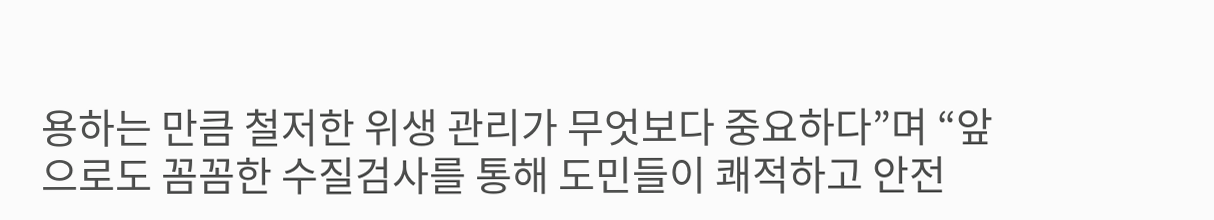용하는 만큼 철저한 위생 관리가 무엇보다 중요하다”며 “앞으로도 꼼꼼한 수질검사를 통해 도민들이 쾌적하고 안전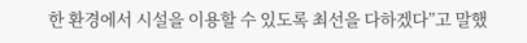한 환경에서 시설을 이용할 수 있도록 최선을 다하겠다”고 말했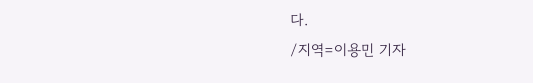다.
/지역=이용민 기자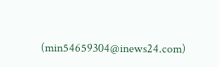(min54659304@inews24.com)